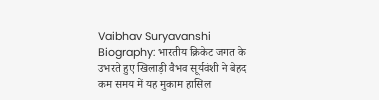Vaibhav Suryavanshi Biography: भारतीय क्रिकेट जगत के उभरते हुए खिलाड़ी वैभव सूर्यवंशी ने बेहद कम समय में यह मुकाम हासिल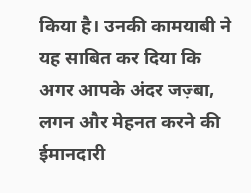किया है। उनकी कामयाबी ने यह साबित कर दिया कि अगर आपके अंदर जज़्बा, लगन और मेहनत करने की ईमानदारी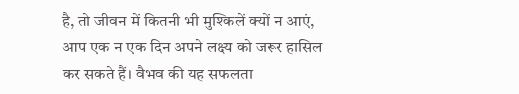है, तो जीवन में कितनी भी मुश्किलें क्यों न आएं, आप एक न एक दिन अपने लक्ष्य को जरूर हासिल कर सकते हैं। वैभव की यह सफलता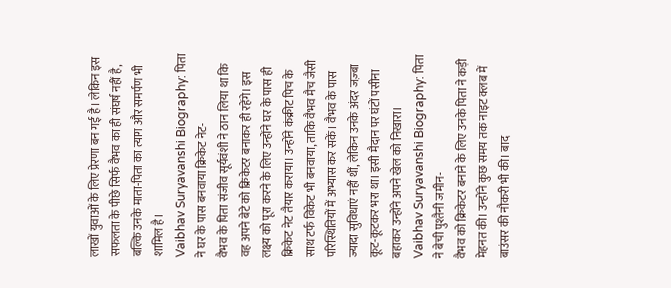लाखों युवाओं के लिए प्रेरणा बन गई है। लेकिन इस सफलता के पीछे सिर्फ वैभव का ही संघर्ष नहीं है, बल्कि उनके माता-पिता का त्याग और समर्पण भी शामिल है।
Vaibhav Suryavanshi Biography: पिता ने घर के पास बनवाया क्रिकेट नेट-
वैभव के पिता संजीव सूर्यवंशी ने ठान लिया था कि वह अपने बेटे को क्रिकेटर बनाकर ही रहेंगे। इस लक्ष्य को पूरा करने के लिए उन्होंने घर के पास ही क्रिकेट नेट तैयार कराया। उन्होंने कंक्रीट पिच के साथ टर्फ विकेट भी बनवाया, ताकि वैभव मैच जैसी परिस्थितियों में अभ्यास कर सकें। वैभव के पास ज्यादा सुविधाएं नहीं थीं, लेकिन उनके अंदर जज़्बा कूट-कूटकर भरा था। इसी मैदान पर घंटों पसीना बहाकर उन्होंने अपने खेल को निखारा।
Vaibhav Suryavanshi Biography: पिता ने बेची पुश्तैनी जमीन-
वैभव को क्रिकेटर बनाने के लिए उनके पिता ने कड़ी मेहनत की। उन्होंने कुछ समय तक नाइट क्लब में बाउंसर की नौकरी भी की। बाद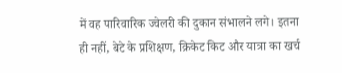में वह पारिवारिक ज्वेलरी की दुकान संभालने लगे। इतना ही नहीं, बेटे के प्रशिक्षण, क्रिकेट किट और यात्रा का खर्च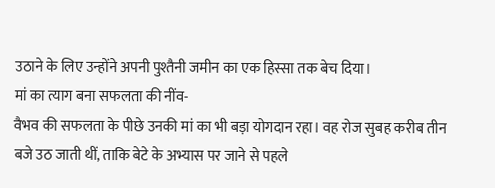उठाने के लिए उन्होंने अपनी पुश्तैनी जमीन का एक हिस्सा तक बेच दिया।
मां का त्याग बना सफलता की नींव-
वैभव की सफलता के पीछे उनकी मां का भी बड़ा योगदान रहा। वह रोज सुबह करीब तीन बजे उठ जाती थीं, ताकि बेटे के अभ्यास पर जाने से पहले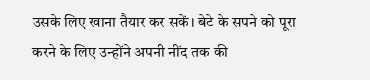उसके लिए खाना तैयार कर सकें। बेटे के सपने को पूरा करने के लिए उन्होंने अपनी नींद तक की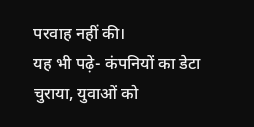परवाह नहीं की।
यह भी पढ़े- कंपनियों का डेटा चुराया, युवाओं को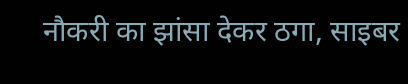नौकरी का झांसा देकर ठगा, साइबर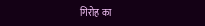गिरोह का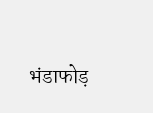भंडाफोड़